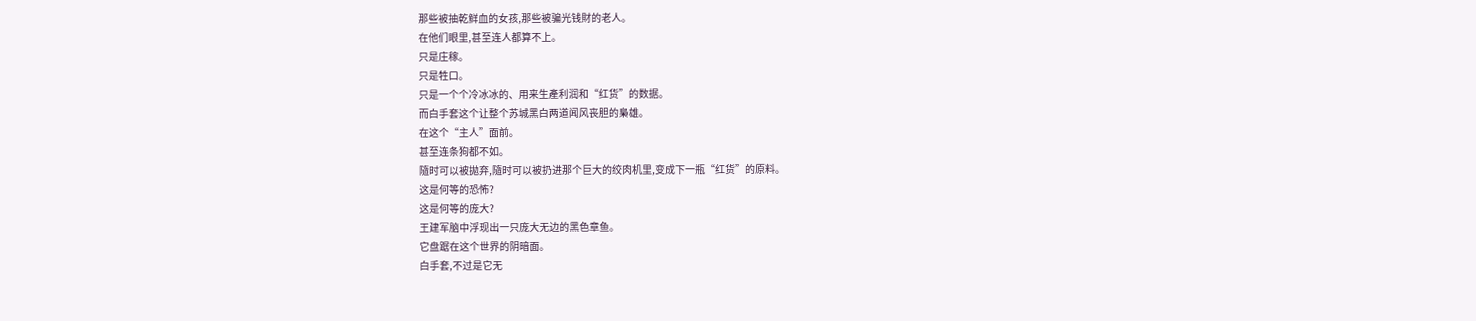那些被抽乾鲜血的女孩,那些被骗光钱財的老人。
在他们眼里,甚至连人都算不上。
只是庄稼。
只是牲口。
只是一个个冷冰冰的、用来生產利润和“红货”的数据。
而白手套这个让整个苏城黑白两道闻风丧胆的梟雄。
在这个“主人”面前。
甚至连条狗都不如。
隨时可以被拋弃,隨时可以被扔进那个巨大的绞肉机里,变成下一瓶“红货”的原料。
这是何等的恐怖?
这是何等的庞大?
王建军脑中浮现出一只庞大无边的黑色章鱼。
它盘踞在这个世界的阴暗面。
白手套,不过是它无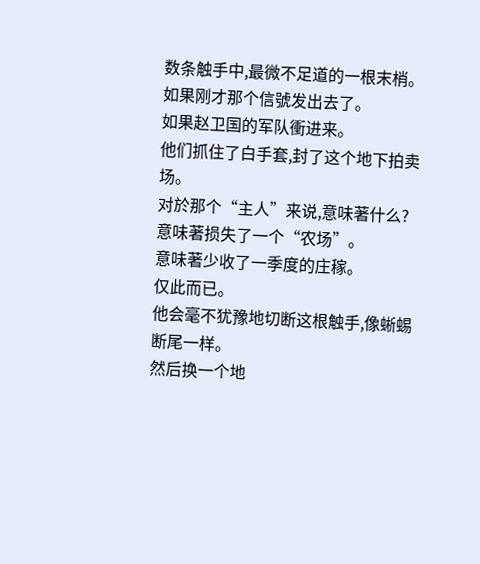数条触手中,最微不足道的一根末梢。
如果刚才那个信號发出去了。
如果赵卫国的军队衝进来。
他们抓住了白手套,封了这个地下拍卖场。
对於那个“主人”来说,意味著什么?
意味著损失了一个“农场”。
意味著少收了一季度的庄稼。
仅此而已。
他会毫不犹豫地切断这根触手,像蜥蜴断尾一样。
然后换一个地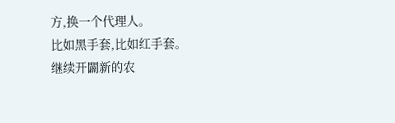方,换一个代理人。
比如黑手套,比如红手套。
继续开闢新的农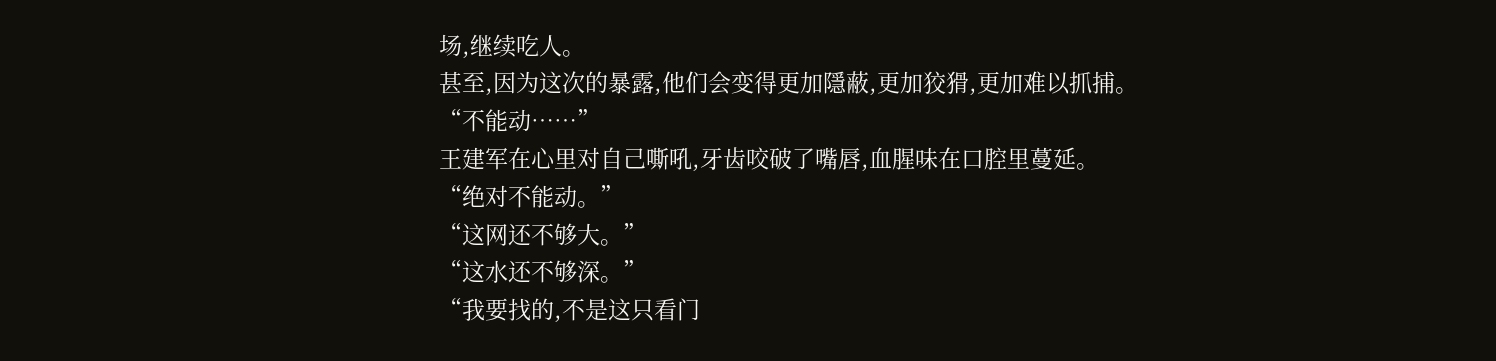场,继续吃人。
甚至,因为这次的暴露,他们会变得更加隱蔽,更加狡猾,更加难以抓捕。
“不能动……”
王建军在心里对自己嘶吼,牙齿咬破了嘴唇,血腥味在口腔里蔓延。
“绝对不能动。”
“这网还不够大。”
“这水还不够深。”
“我要找的,不是这只看门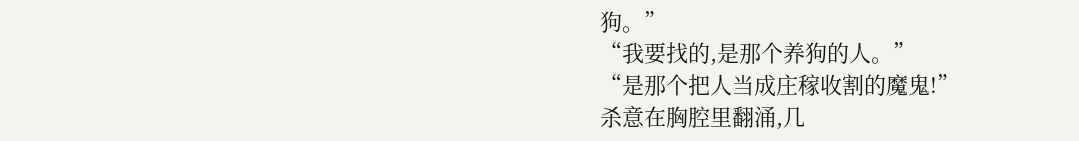狗。”
“我要找的,是那个养狗的人。”
“是那个把人当成庄稼收割的魔鬼!”
杀意在胸腔里翻涌,几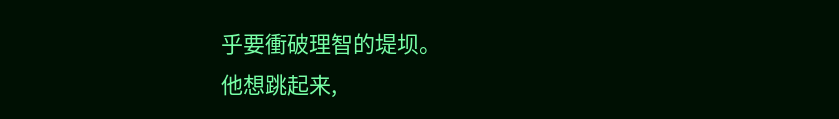乎要衝破理智的堤坝。
他想跳起来,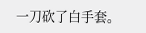一刀砍了白手套。